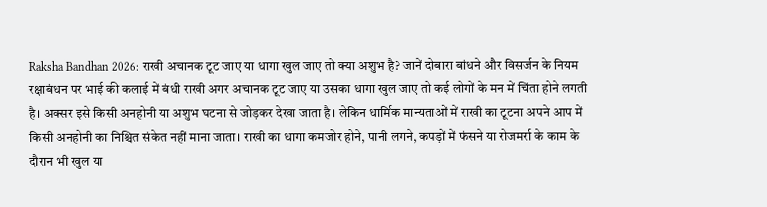Raksha Bandhan 2026: राखी अचानक टूट जाए या धागा खुल जाए तो क्या अशुभ है? जानें दोबारा बांधने और विसर्जन के नियम
रक्षाबंधन पर भाई की कलाई में बंधी राखी अगर अचानक टूट जाए या उसका धागा खुल जाए तो कई लोगों के मन में चिंता होने लगती है। अक्सर इसे किसी अनहोनी या अशुभ घटना से जोड़कर देखा जाता है। लेकिन धार्मिक मान्यताओं में राखी का टूटना अपने आप में किसी अनहोनी का निश्चित संकेत नहीं माना जाता। राखी का धागा कमजोर होने, पानी लगने, कपड़ों में फंसने या रोजमर्रा के काम के दौरान भी खुल या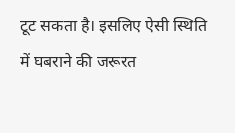टूट सकता है। इसलिए ऐसी स्थिति में घबराने की जरूरत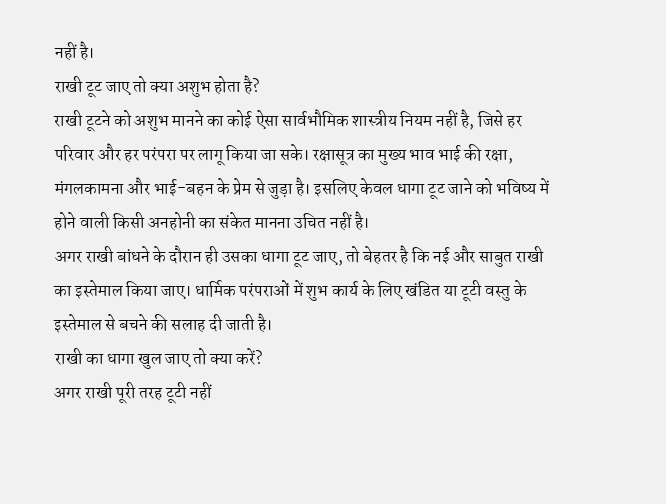नहीं है।
राखी टूट जाए तो क्या अशुभ होता है?
राखी टूटने को अशुभ मानने का कोई ऐसा सार्वभौमिक शास्त्रीय नियम नहीं है, जिसे हर परिवार और हर परंपरा पर लागू किया जा सके। रक्षासूत्र का मुख्य भाव भाई की रक्षा, मंगलकामना और भाई-बहन के प्रेम से जुड़ा है। इसलिए केवल धागा टूट जाने को भविष्य में होने वाली किसी अनहोनी का संकेत मानना उचित नहीं है।
अगर राखी बांधने के दौरान ही उसका धागा टूट जाए, तो बेहतर है कि नई और साबुत राखी का इस्तेमाल किया जाए। धार्मिक परंपराओं में शुभ कार्य के लिए खंडित या टूटी वस्तु के इस्तेमाल से बचने की सलाह दी जाती है।
राखी का धागा खुल जाए तो क्या करें?
अगर राखी पूरी तरह टूटी नहीं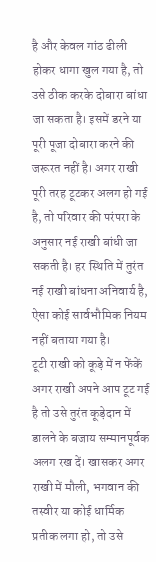है और केवल गांठ ढीली होकर धागा खुल गया है, तो उसे ठीक करके दोबारा बांधा जा सकता है। इसमें डरने या पूरी पूजा दोबारा करने की जरूरत नहीं है। अगर राखी पूरी तरह टूटकर अलग हो गई है, तो परिवार की परंपरा के अनुसार नई राखी बांधी जा सकती है। हर स्थिति में तुरंत नई राखी बांधना अनिवार्य है, ऐसा कोई सार्वभौमिक नियम नहीं बताया गया है।
टूटी राखी को कूड़े में न फेंकें
अगर राखी अपने आप टूट गई है तो उसे तुरंत कूड़ेदान में डालने के बजाय सम्मानपूर्वक अलग रख दें। खासकर अगर राखी में मौली, भगवान की तस्वीर या कोई धार्मिक प्रतीक लगा हो, तो उसे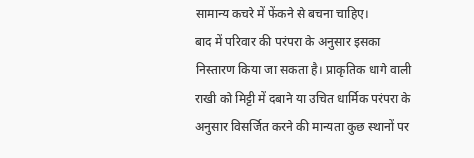सामान्य कचरे में फेंकने से बचना चाहिए।
बाद में परिवार की परंपरा के अनुसार इसका निस्तारण किया जा सकता है। प्राकृतिक धागे वाली राखी को मिट्टी में दबाने या उचित धार्मिक परंपरा के अनुसार विसर्जित करने की मान्यता कुछ स्थानों पर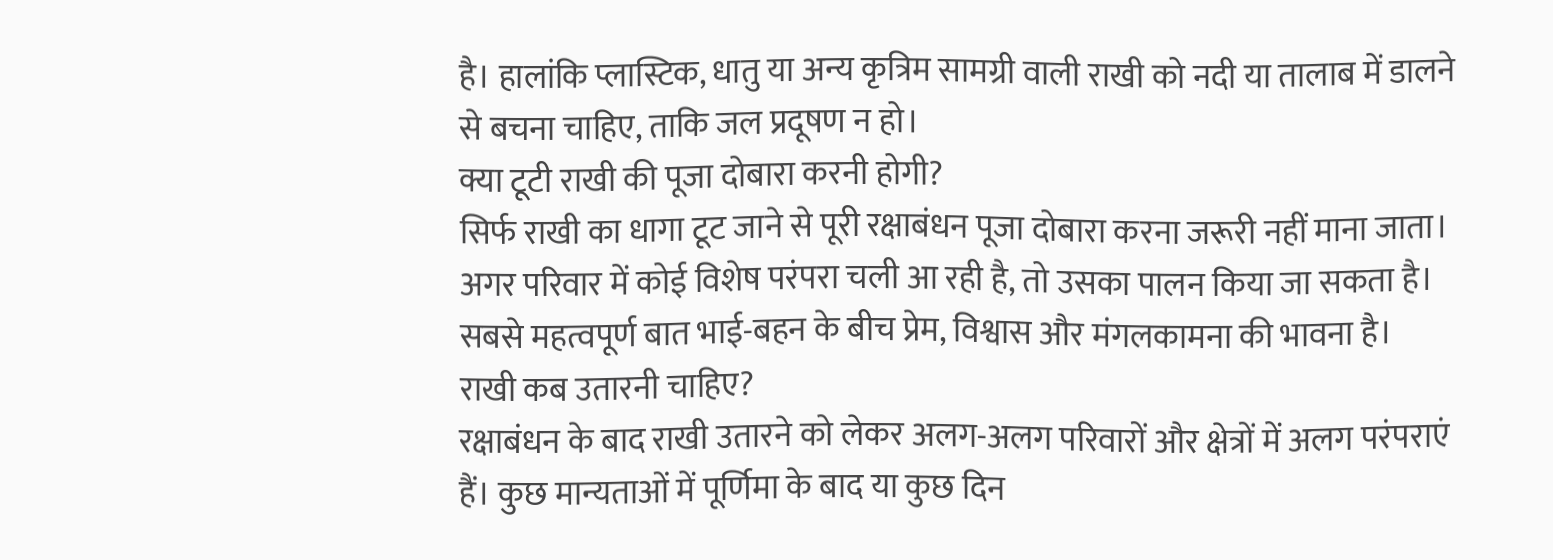है। हालांकि प्लास्टिक, धातु या अन्य कृत्रिम सामग्री वाली राखी को नदी या तालाब में डालने से बचना चाहिए, ताकि जल प्रदूषण न हो।
क्या टूटी राखी की पूजा दोबारा करनी होगी?
सिर्फ राखी का धागा टूट जाने से पूरी रक्षाबंधन पूजा दोबारा करना जरूरी नहीं माना जाता। अगर परिवार में कोई विशेष परंपरा चली आ रही है, तो उसका पालन किया जा सकता है। सबसे महत्वपूर्ण बात भाई-बहन के बीच प्रेम, विश्वास और मंगलकामना की भावना है।
राखी कब उतारनी चाहिए?
रक्षाबंधन के बाद राखी उतारने को लेकर अलग-अलग परिवारों और क्षेत्रों में अलग परंपराएं हैं। कुछ मान्यताओं में पूर्णिमा के बाद या कुछ दिन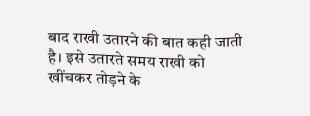बाद राखी उतारने की बात कही जाती है। इसे उतारते समय राखी को खींचकर तोड़ने के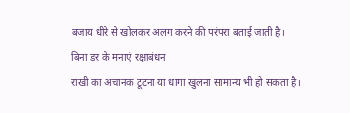बजाय धीरे से खोलकर अलग करने की परंपरा बताई जाती है।
बिना डर के मनाएं रक्षाबंधन
राखी का अचानक टूटना या धागा खुलना सामान्य भी हो सकता है।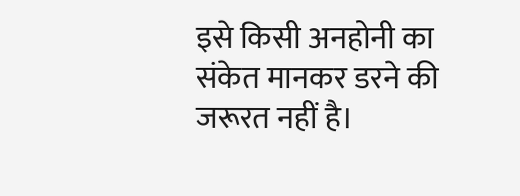इसे किसी अनहोनी का संकेत मानकर डरने की जरूरत नहीं है।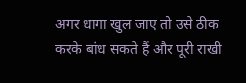अगर धागा खुल जाए तो उसे ठीक करके बांध सकते हैं और पूरी राखी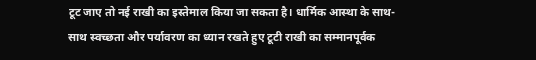टूट जाए तो नई राखी का इस्तेमाल किया जा सकता है। धार्मिक आस्था के साथ-साथ स्वच्छता और पर्यावरण का ध्यान रखते हुए टूटी राखी का सम्मानपूर्वक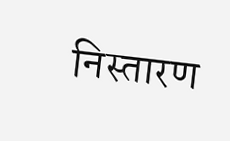निस्तारण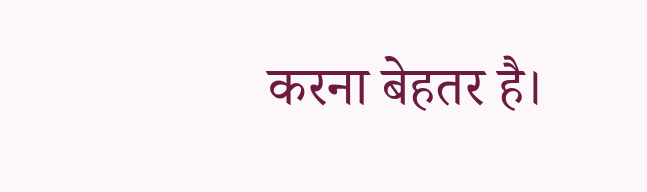करना बेहतर है।